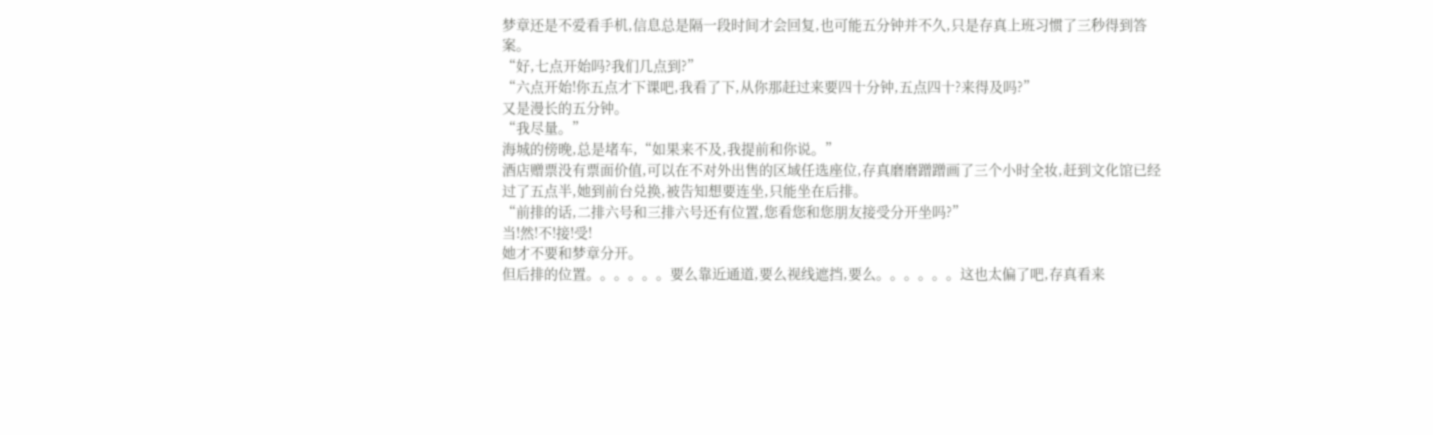梦章还是不爱看手机,信息总是隔一段时间才会回复,也可能五分钟并不久,只是存真上班习惯了三秒得到答案。
“好,七点开始吗?我们几点到?”
“六点开始!你五点才下课吧,我看了下,从你那赶过来要四十分钟,五点四十?来得及吗?”
又是漫长的五分钟。
“我尽量。”
海城的傍晚,总是堵车,“如果来不及,我提前和你说。”
酒店赠票没有票面价值,可以在不对外出售的区域任选座位,存真磨磨蹭蹭画了三个小时全妆,赶到文化馆已经过了五点半,她到前台兑换,被告知想要连坐,只能坐在后排。
“前排的话,二排六号和三排六号还有位置,您看您和您朋友接受分开坐吗?”
当!然!不!接!受!
她才不要和梦章分开。
但后排的位置。。。。。。要么靠近通道,要么视线遮挡,要么。。。。。。这也太偏了吧,存真看来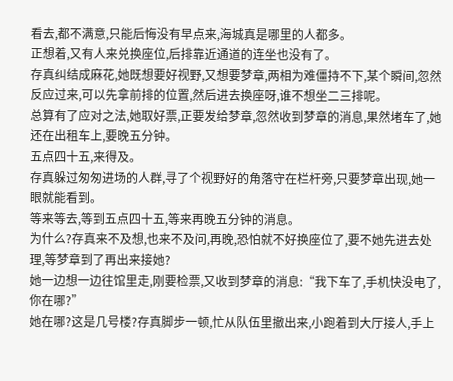看去,都不满意,只能后悔没有早点来,海城真是哪里的人都多。
正想着,又有人来兑换座位,后排靠近通道的连坐也没有了。
存真纠结成麻花,她既想要好视野,又想要梦章,两相为难僵持不下,某个瞬间,忽然反应过来,可以先拿前排的位置,然后进去换座呀,谁不想坐二三排呢。
总算有了应对之法,她取好票,正要发给梦章,忽然收到梦章的消息,果然堵车了,她还在出租车上,要晚五分钟。
五点四十五,来得及。
存真躲过匆匆进场的人群,寻了个视野好的角落守在栏杆旁,只要梦章出现,她一眼就能看到。
等来等去,等到五点四十五,等来再晚五分钟的消息。
为什么?存真来不及想,也来不及问,再晚,恐怕就不好换座位了,要不她先进去处理,等梦章到了再出来接她?
她一边想一边往馆里走,刚要检票,又收到梦章的消息:“我下车了,手机快没电了,你在哪?”
她在哪?这是几号楼?存真脚步一顿,忙从队伍里撤出来,小跑着到大厅接人,手上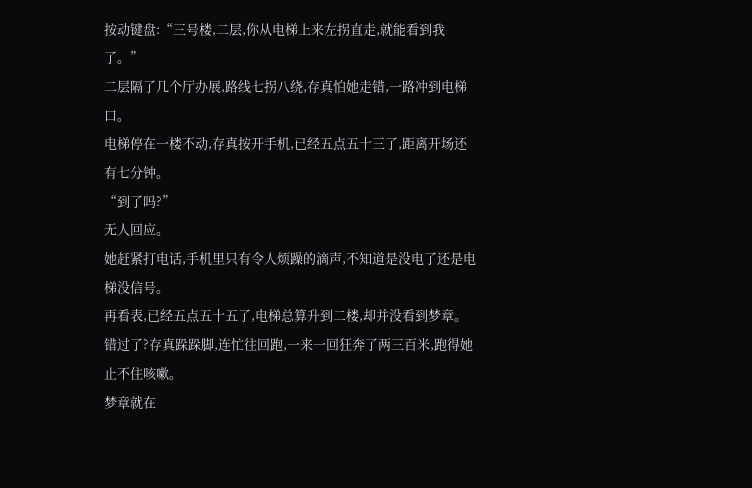按动键盘:“三号楼,二层,你从电梯上来左拐直走,就能看到我了。”
二层隔了几个厅办展,路线七拐八绕,存真怕她走错,一路冲到电梯口。
电梯停在一楼不动,存真按开手机,已经五点五十三了,距离开场还有七分钟。
“到了吗?”
无人回应。
她赶紧打电话,手机里只有令人烦躁的滴声,不知道是没电了还是电梯没信号。
再看表,已经五点五十五了,电梯总算升到二楼,却并没看到梦章。
错过了?存真跺跺脚,连忙往回跑,一来一回狂奔了两三百米,跑得她止不住咳嗽。
梦章就在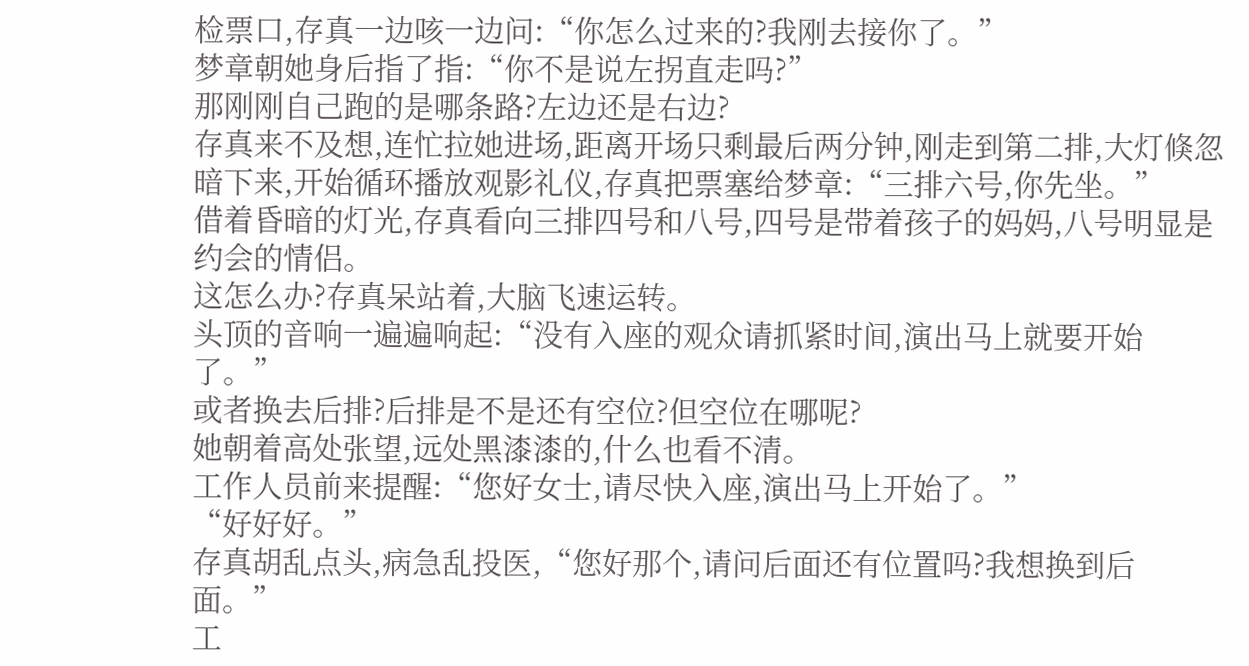检票口,存真一边咳一边问:“你怎么过来的?我刚去接你了。”
梦章朝她身后指了指:“你不是说左拐直走吗?”
那刚刚自己跑的是哪条路?左边还是右边?
存真来不及想,连忙拉她进场,距离开场只剩最后两分钟,刚走到第二排,大灯倏忽暗下来,开始循环播放观影礼仪,存真把票塞给梦章:“三排六号,你先坐。”
借着昏暗的灯光,存真看向三排四号和八号,四号是带着孩子的妈妈,八号明显是约会的情侣。
这怎么办?存真呆站着,大脑飞速运转。
头顶的音响一遍遍响起:“没有入座的观众请抓紧时间,演出马上就要开始了。”
或者换去后排?后排是不是还有空位?但空位在哪呢?
她朝着高处张望,远处黑漆漆的,什么也看不清。
工作人员前来提醒:“您好女士,请尽快入座,演出马上开始了。”
“好好好。”
存真胡乱点头,病急乱投医,“您好那个,请问后面还有位置吗?我想换到后面。”
工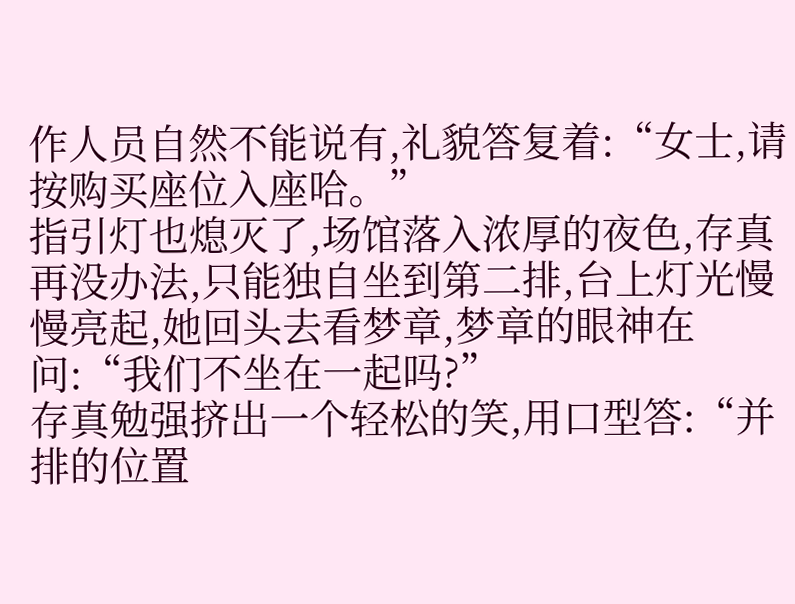作人员自然不能说有,礼貌答复着:“女士,请按购买座位入座哈。”
指引灯也熄灭了,场馆落入浓厚的夜色,存真再没办法,只能独自坐到第二排,台上灯光慢慢亮起,她回头去看梦章,梦章的眼神在问:“我们不坐在一起吗?”
存真勉强挤出一个轻松的笑,用口型答:“并排的位置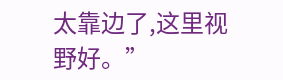太靠边了,这里视野好。”